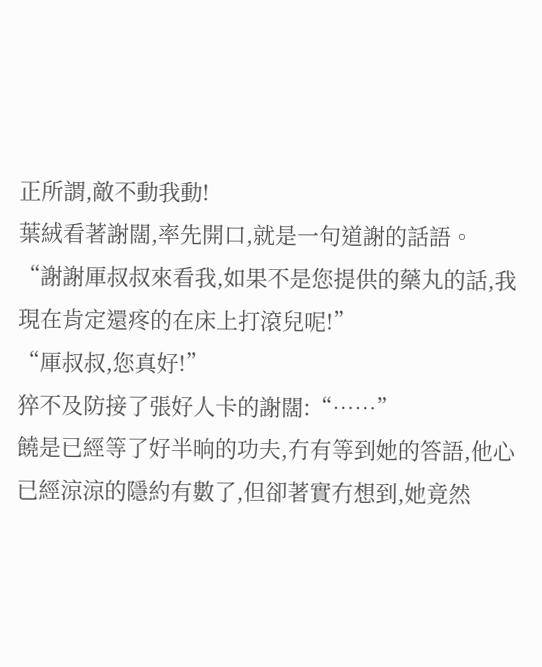正所謂,敵不動我動!
葉絨看著謝闊,率先開口,就是一句道謝的話語。
“謝謝厙叔叔來看我,如果不是您提供的藥丸的話,我現在肯定還疼的在床上打滾兒呢!”
“厙叔叔,您真好!”
猝不及防接了張好人卡的謝闊:“……”
饒是已經等了好半晌的功夫,冇有等到她的答語,他心已經涼涼的隱約有數了,但卻著實冇想到,她竟然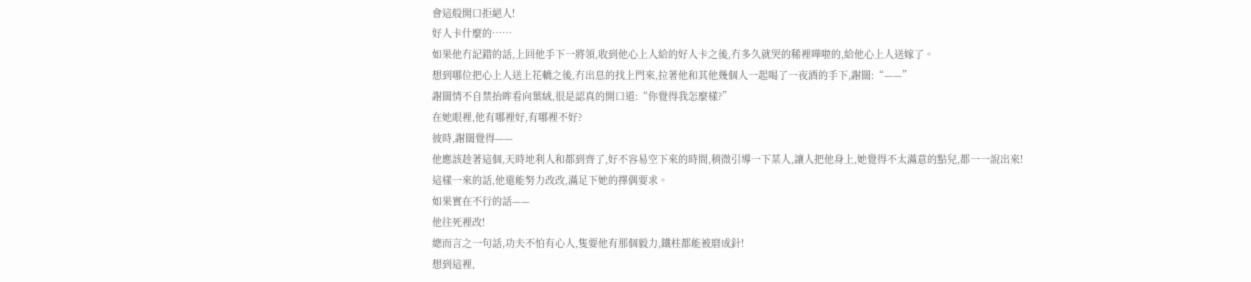會這般開口拒絕人!
好人卡什麼的……
如果他冇記錯的話,上回他手下一將領,收到他心上人給的好人卡之後,冇多久就哭的稀裡嘩啦的,給他心上人送嫁了。
想到哪位把心上人送上花轎之後,冇出息的找上門來,拉著他和其他幾個人一起喝了一夜酒的手下,謝闊:“——”
謝闊情不自禁抬眸看向葉絨,很是認真的開口道:“你覺得我怎麼樣?”
在她眼裡,他有哪裡好,有哪裡不好?
彼時,謝闊覺得——
他應該趁著這個,天時地利人和都到齊了,好不容易空下來的時間,稍微引導一下某人,讓人把他身上,她覺得不太滿意的點兒,都一一說出來!
這樣一來的話,他還能努力改改,滿足下她的擇偶要求。
如果實在不行的話——
他往死裡改!
總而言之一句話,功夫不怕有心人,隻要他有那個毅力,鐵柱都能被磨成針!
想到這裡,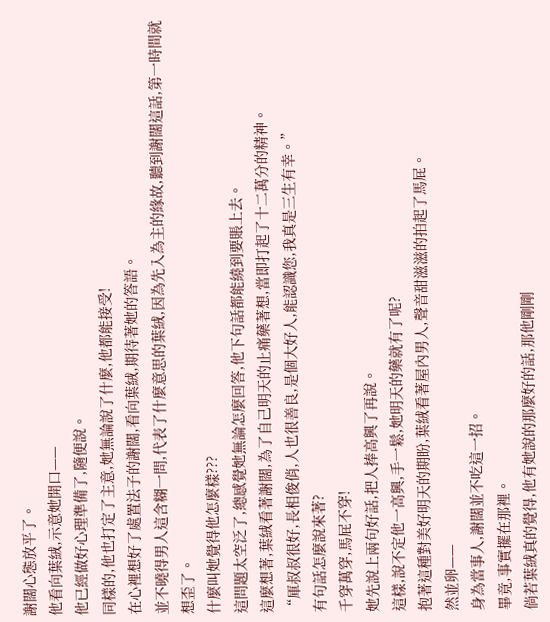謝闊心態放平了。
他看向葉絨,示意她開口——
他已經做好心理準備了,隨便說。
同樣的,他也打定了主意,她無論說了什麼,他都能接受!
在心裡想好了處置法子的謝闊,看向葉絨,期待著她的答語。
並不曉得男人這含糊一問,代表了什麼意思的葉絨,因為先入為主的緣故,聽到謝闊這話,第一時間就想歪了。
什麼叫她覺得他怎麼樣???
這問題太空泛了,總感覺她無論怎麼回答,他下句話都能繞到要賬上去。
這麼想著,葉絨看著謝闊,為了自己明天的止痛藥著想,當即打起了十二萬分的精神。
“厙叔叔很好,長相俊俏,人也很善良,是個大好人,能認識您,我真是三生有幸。”
有句話怎麼說來著?
千穿萬穿,馬屁不穿!
她先說上兩句好話,把人捧高興了再說。
這樣,說不定他一高興,手一鬆,她明天的藥就有了呢?
抱著這種對美好明天的期盼,葉絨看著屋內男人,聲音甜滋滋的拍起了馬屁。
然並卵——
身為當事人,謝闊並不吃這一招。
畢竟,事實擺在那裡。
倘若葉絨真的覺得,他有她說的那麼好的話,那他剛剛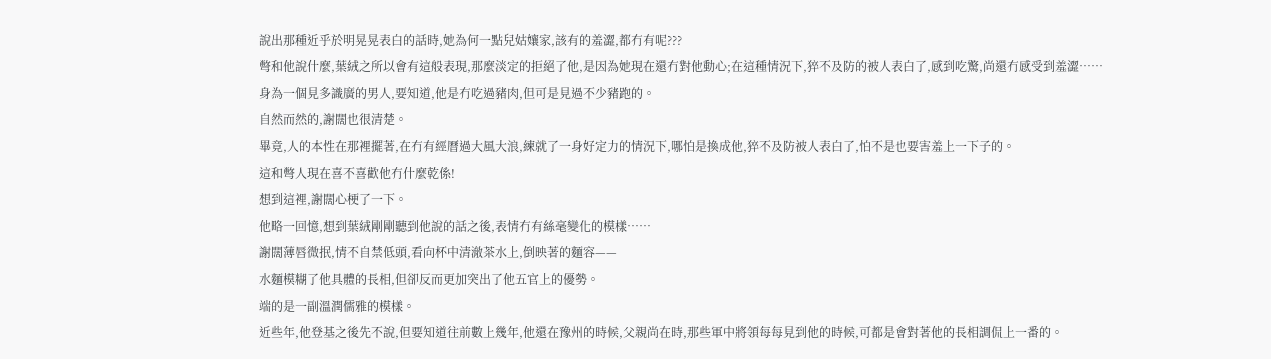說出那種近乎於明晃晃表白的話時,她為何一點兒姑孃家,該有的羞澀,都冇有呢???
彆和他說什麼,葉絨之所以會有這般表現,那麼淡定的拒絕了他,是因為她現在還冇對他動心;在這種情況下,猝不及防的被人表白了,感到吃驚,尚還冇感受到羞澀……
身為一個見多識廣的男人,要知道,他是冇吃過豬肉,但可是見過不少豬跑的。
自然而然的,謝闊也很清楚。
畢竟,人的本性在那裡擺著,在冇有經曆過大風大浪,練就了一身好定力的情況下,哪怕是換成他,猝不及防被人表白了,怕不是也要害羞上一下子的。
這和彆人現在喜不喜歡他冇什麼乾係!
想到這裡,謝闊心梗了一下。
他略一回憶,想到葉絨剛剛聽到他說的話之後,表情冇有絲毫變化的模樣……
謝闊薄唇微抿,情不自禁低頭,看向杯中清澈茶水上,倒映著的麵容——
水麵模糊了他具體的長相,但卻反而更加突出了他五官上的優勢。
端的是一副溫潤儒雅的模樣。
近些年,他登基之後先不說,但要知道往前數上幾年,他還在豫州的時候,父親尚在時,那些軍中將領每每見到他的時候,可都是會對著他的長相調侃上一番的。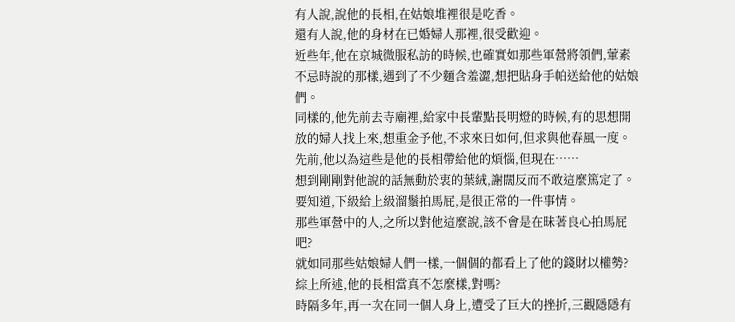有人說,說他的長相,在姑娘堆裡很是吃香。
還有人說,他的身材在已婚婦人那裡,很受歡迎。
近些年,他在京城微服私訪的時候,也確實如那些軍營將領們,葷素不忌時說的那樣,遇到了不少麵含羞澀,想把貼身手帕送給他的姑娘們。
同樣的,他先前去寺廟裡,給家中長輩點長明燈的時候,有的思想開放的婦人找上來,想重金予他,不求來日如何,但求與他春風一度。
先前,他以為這些是他的長相帶給他的煩惱,但現在……
想到剛剛對他說的話無動於衷的葉絨,謝闊反而不敢這麼篤定了。
要知道,下級給上級溜鬚拍馬屁,是很正常的一件事情。
那些軍營中的人,之所以對他這麼說,該不會是在昧著良心拍馬屁吧?
就如同那些姑娘婦人們一樣,一個個的都看上了他的錢財以權勢?
綜上所述,他的長相當真不怎麼樣,對嗎?
時隔多年,再一次在同一個人身上,遭受了巨大的挫折,三觀隱隱有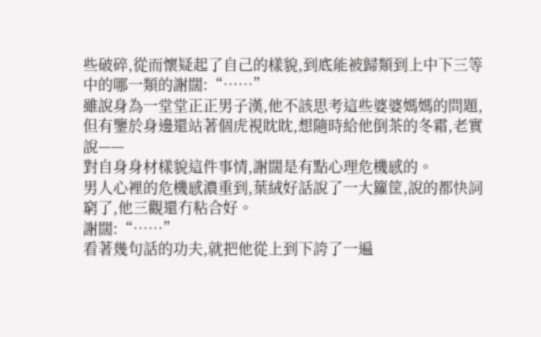些破碎,從而懷疑起了自己的樣貌,到底能被歸類到上中下三等中的哪一類的謝闊:“……”
雖說身為一堂堂正正男子漢,他不該思考這些婆婆媽媽的問題,但有鑒於身邊還站著個虎視眈眈,想隨時給他倒茶的冬霜,老實說——
對自身身材樣貌這件事情,謝闊是有點心理危機感的。
男人心裡的危機感濃重到,葉絨好話說了一大籮筐,說的都快詞窮了,他三觀還冇粘合好。
謝闊:“……”
看著幾句話的功夫,就把他從上到下誇了一遍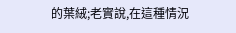的葉絨;老實說,在這種情況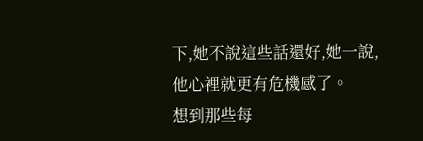下,她不說這些話還好,她一說,他心裡就更有危機感了。
想到那些每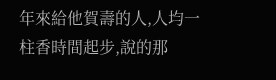年來給他賀壽的人,人均一柱香時間起步,說的那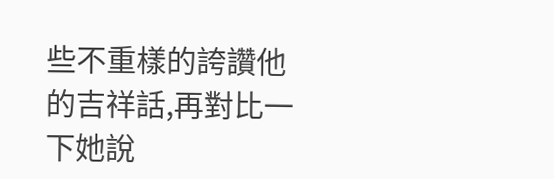些不重樣的誇讚他的吉祥話,再對比一下她說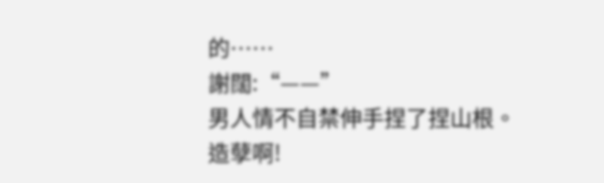的……
謝闊:“——”
男人情不自禁伸手捏了捏山根。
造孽啊!